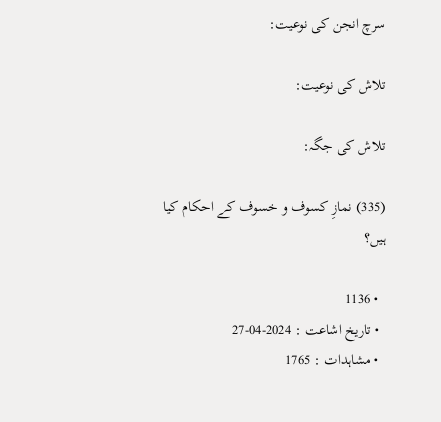سرچ انجن کی نوعیت:

تلاش کی نوعیت:

تلاش کی جگہ:

(335) نمازِ کسوف و خسوف کے احکام کیا ہیں؟

  • 1136
  • تاریخ اشاعت : 2024-04-27
  • مشاہدات : 1765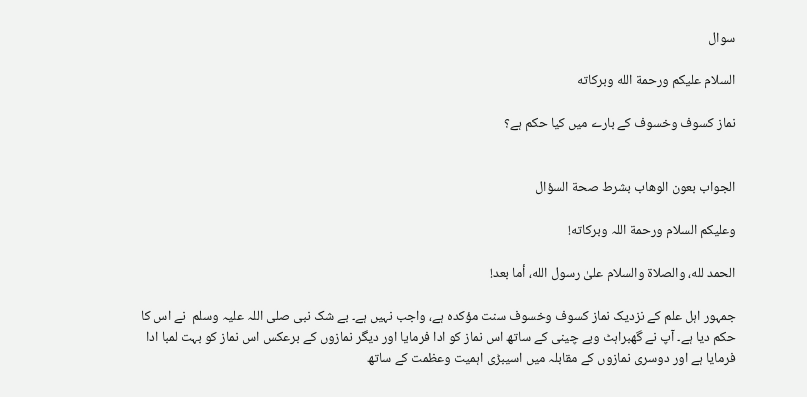سوال

السلام عليكم ورحمة الله وبركاته

نماز کسوف وخسوف کے بارے میں کیا حکم ہے؟


الجواب بعون الوهاب بشرط صحة السؤال

وعلیکم السلام ورحمة اللہ وبرکاته!

الحمد لله، والصلاة والسلام علىٰ رسول الله، أما بعد!

جمہور اہل علم کے نزدیک نماز کسوف وخسوف سنت مؤکدہ ہے، واجب نہیں ہے۔ بے شک نبی صلی اللہ علیہ وسلم  نے اس کا حکم دیا ہے۔ آپ نے گھبراہٹ وبے چینی کے ساتھ اس نماز کو ادا فرمایا اور دیگر نمازوں کے برعکس اس نماز کو بہت لمبا ادا فرمایا ہے اور دوسری نمازوں کے مقابلہ میں اسیبڑی اہمیت وعظمت کے ساتھ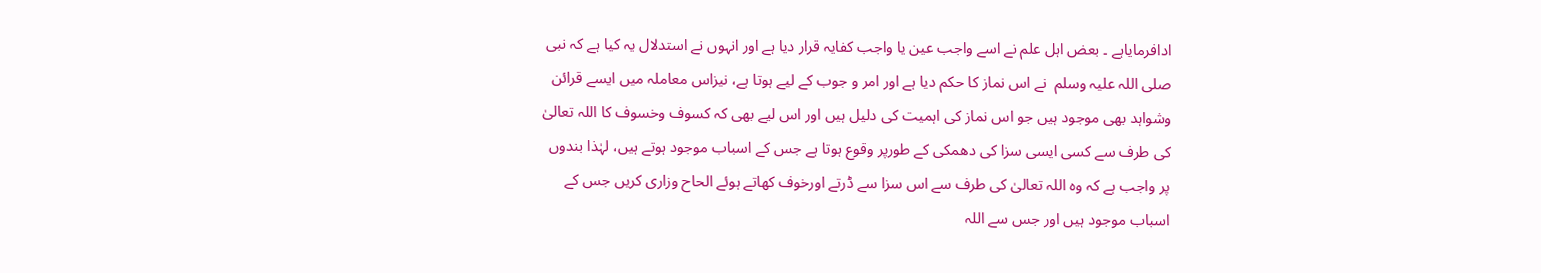ادافرمایاہے ۔ بعض اہل علم نے اسے واجب عین یا واجب کفایہ قرار دیا ہے اور انہوں نے استدلال یہ کیا ہے کہ نبی صلی اللہ علیہ وسلم  نے اس نماز کا حکم دیا ہے اور امر و جوب کے لیے ہوتا ہے، نیزاس معاملہ میں ایسے قرائن وشواہد بھی موجود ہیں جو اس نماز کی اہمیت کی دلیل ہیں اور اس لیے بھی کہ کسوف وخسوف کا اللہ تعالیٰ کی طرف سے کسی ایسی سزا کی دھمکی کے طورپر وقوع ہوتا ہے جس کے اسباب موجود ہوتے ہیں، لہٰذا بندوں پر واجب ہے کہ وہ اللہ تعالیٰ کی طرف سے اس سزا سے ڈرتے اورخوف کھاتے ہوئے الحاح وزاری کریں جس کے اسباب موجود ہیں اور جس سے اللہ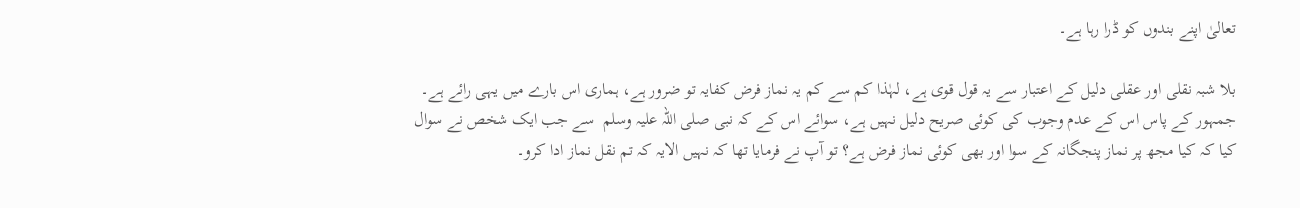تعالیٰ اپنے بندوں کو ڈرا رہا ہے۔

بلا شبہ نقلی اور عقلی دلیل کے اعتبار سے یہ قول قوی ہے، لہٰذا کم سے کم یہ نماز فرض کفایہ تو ضرور ہے، ہماری اس بارے میں یہی رائے ہے۔ جمہور کے پاس اس کے عدم وجوب کی کوئی صریح دلیل نہیں ہے، سوائے اس کے کہ نبی صلی اللہ علیہ وسلم  سے جب ایک شخص نے سوال کیا کہ کیا مجھ پر نماز پنجگانہ کے سوا اور بھی کوئی نماز فرض ہے؟ تو آپ نے فرمایا تھا کہ نہیں الایہ کہ تم نقل نماز ادا کرو۔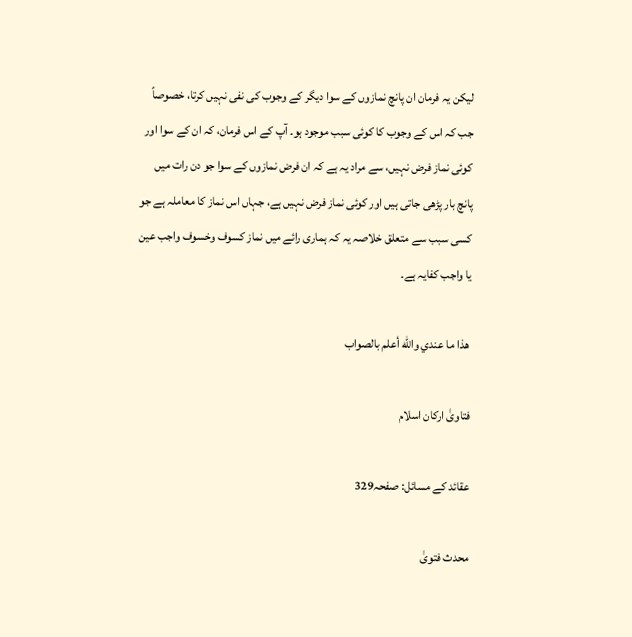لیکن یہ فرمان ان پانچ نمازوں کے سوا دیگر کے وجوب کی نفی نہیں کرتا، خصوصاً جب کہ اس کے وجوب کا کوئی سبب موجود ہو۔ آپ کے اس فرمان، کہ ان کے سوا اور کوئی نماز فرض نہیں، سے مراد یہ ہے کہ ان فرض نمازوں کے سوا جو دن رات میں پانچ بار پڑھی جاتی ہیں اور کوئی نماز فرض نہیں ہے، جہاں اس نماز کا معاملہ ہے جو کسی سبب سے متعلق خلاصہ یہ کہ ہماری رائے میں نماز کسوف وخسوف واجب عین یا واجب کفایہ ہے۔

 ھذا ما عندي والله أعلم بالصواب

فتاویٰ ارکان اسلام

عقائد کے مسائل: صفحہ329

محدث فتویٰ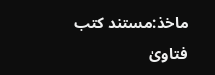ماخذ:مستند کتب فتاویٰ